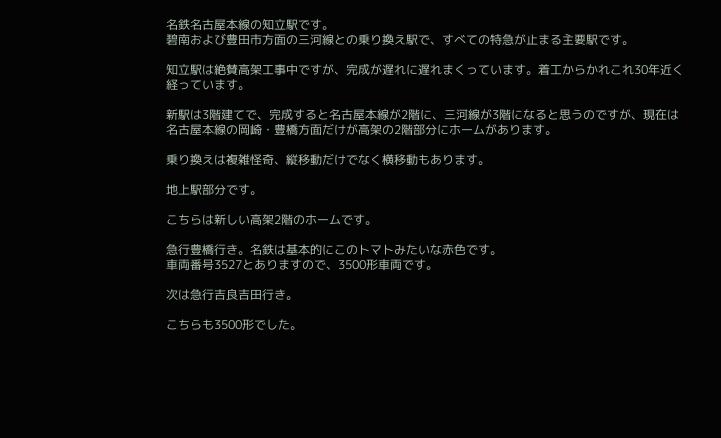名鉄名古屋本線の知立駅です。
碧南および豊田市方面の三河線との乗り換え駅で、すべての特急が止まる主要駅です。

知立駅は絶賛高架工事中ですが、完成が遅れに遅れまくっています。着工からかれこれ30年近く経っています。

新駅は3階建てで、完成すると名古屋本線が2階に、三河線が3階になると思うのですが、現在は名古屋本線の岡崎・豊橋方面だけが高架の2階部分にホームがあります。

乗り換えは複雑怪奇、縦移動だけでなく横移動もあります。

地上駅部分です。

こちらは新しい高架2階のホームです。

急行豊橋行き。名鉄は基本的にこのトマトみたいな赤色です。
車両番号3527とありますので、3500形車両です。

次は急行吉良吉田行き。

こちらも3500形でした。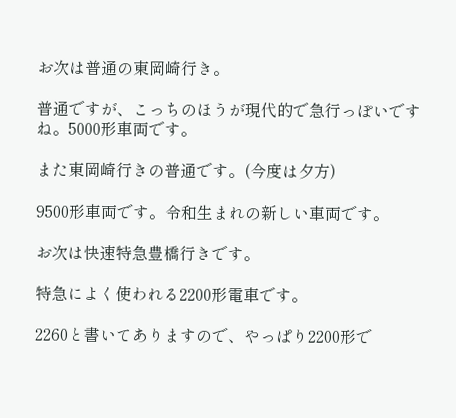お次は普通の東岡崎行き。

普通ですが、こっちのほうが現代的で急行っぽいですね。5000形車両です。

また東岡崎行きの普通です。(今度は夕方)

9500形車両です。令和生まれの新しい車両です。

お次は快速特急豊橋行きです。

特急によく使われる2200形電車です。

2260と書いてありますので、やっぱり2200形で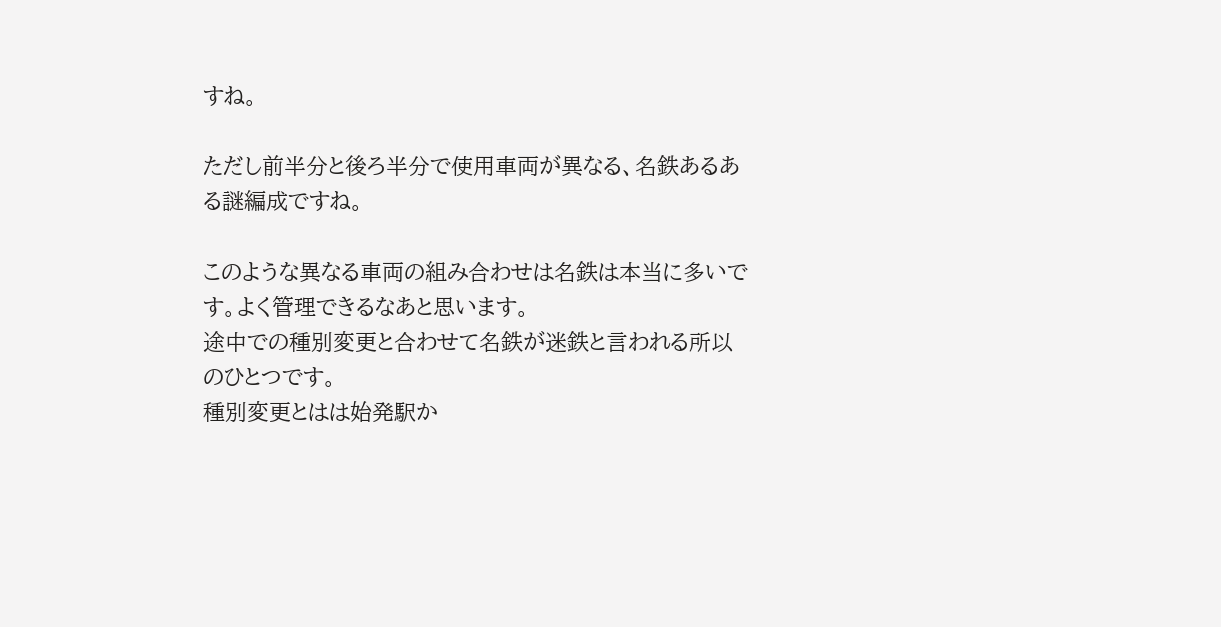すね。

ただし前半分と後ろ半分で使用車両が異なる、名鉄あるある謎編成ですね。

このような異なる車両の組み合わせは名鉄は本当に多いです。よく管理できるなあと思います。
途中での種別変更と合わせて名鉄が迷鉄と言われる所以のひとつです。
種別変更とはは始発駅か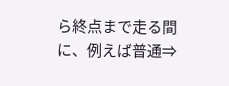ら終点まで走る間に、例えば普通⇒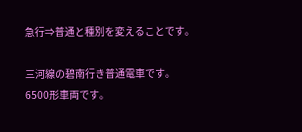急行⇒普通と種別を変えることです。

三河線の碧南行き普通電車です。6500形車両です。